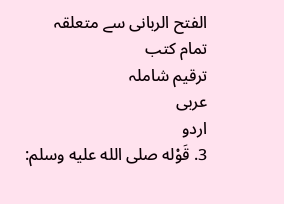الفتح الربانی سے متعلقہ
تمام کتب
ترقیم شاملہ
عربی
اردو
3. قَوْله صلى الله عليه وسلم: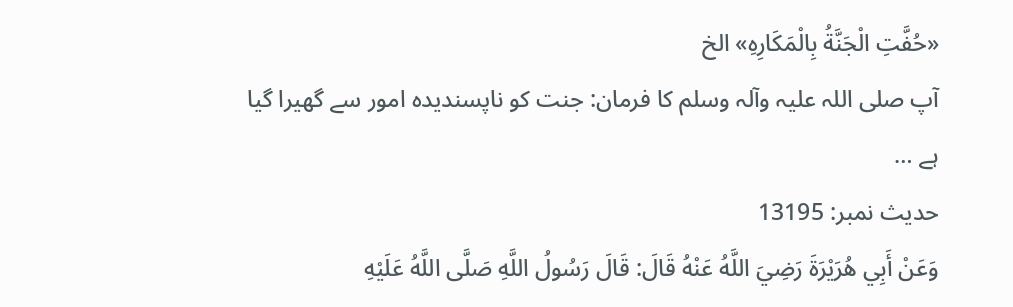«حُفَّتِ الْجَنَّةُ بِالْمَكَارِهِ» الخ
آپ صلی اللہ علیہ وآلہ وسلم کا فرمان: جنت کو ناپسندیدہ امور سے گھیرا گیا ہے …
حدیث نمبر: 13195
وَعَنْ أَبِي هُرَيْرَةَ رَضِيَ اللَّهُ عَنْهُ قَالَ: قَالَ رَسُولُ اللَّهِ صَلَّى اللَّهُ عَلَيْهِ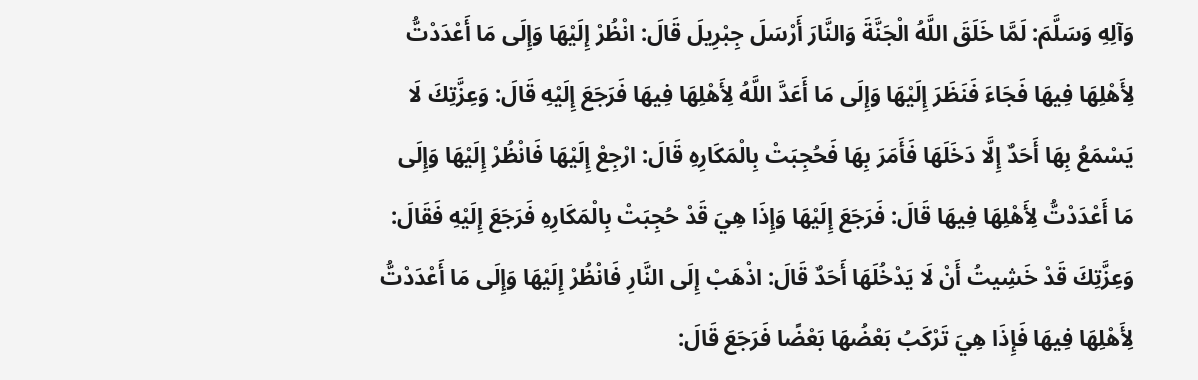وَآلِهِ وَسَلَّمَ: لَمَّا خَلَقَ اللَّهُ الْجَنَّةَ وَالنَّارَ أَرْسَلَ جِبْرِيلَ قَالَ: انْظُرْ إِلَيْهَا وَإِلَى مَا أَعْدَدْتُّ لِأَهْلِهَا فِيهَا فَجَاءَ فَنَظَرَ إِلَيْهَا وَإِلَى مَا أَعَدَّ اللَّهُ لِأَهْلِهَا فِيهَا فَرَجَعَ إِلَيْهِ قَالَ: وَعِزَّتِكَ لَا يَسْمَعُ بِهَا أَحَدٌ إِلَّا دَخَلَهَا فَأَمَرَ بِهَا فَحُجِبَتْ بِالْمَكَارِهِ قَالَ: ارْجِعْ إِلَيْهَا فَانْظُرْ إِلَيْهَا وَإِلَى مَا أَعْدَدْتُّ لِأَهْلِهَا فِيهَا قَالَ: فَرَجَعَ إِلَيْهَا وَإِذَا هِيَ قَدْ حُجِبَتْ بِالْمَكَارِهِ فَرَجَعَ إِلَيْهِ فَقَالَ: وَعِزَّتِكَ قَدْ خَشِيتُ أَنْ لَا يَدْخُلَهَا أَحَدٌ قَالَ: اذْهَبْ إِلَى النَّارِ فَانْظُرْ إِلَيْهَا وَإِلَى مَا أَعْدَدْتُّ لِأَهْلِهَا فِيهَا فَإِذَا هِيَ تَرْكَبُ بَعْضُهَا بَعْضًا فَرَجَعَ قَالَ: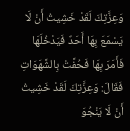وَعِزَّتِكَ لَقَدْ خَشِيتُ أَنْ لَا يَسْمَعَ بِهَا أَحَدٌ فَيَدْخُلَهَا فَأَمَرَ بِهَا فَحُفَّتْ بِالشَّهَوَاتِ فَقَالَ: وَعِزَّتِكَ لَقَدْ خَشِيتُ أَنْ لَا يَنْجُوَ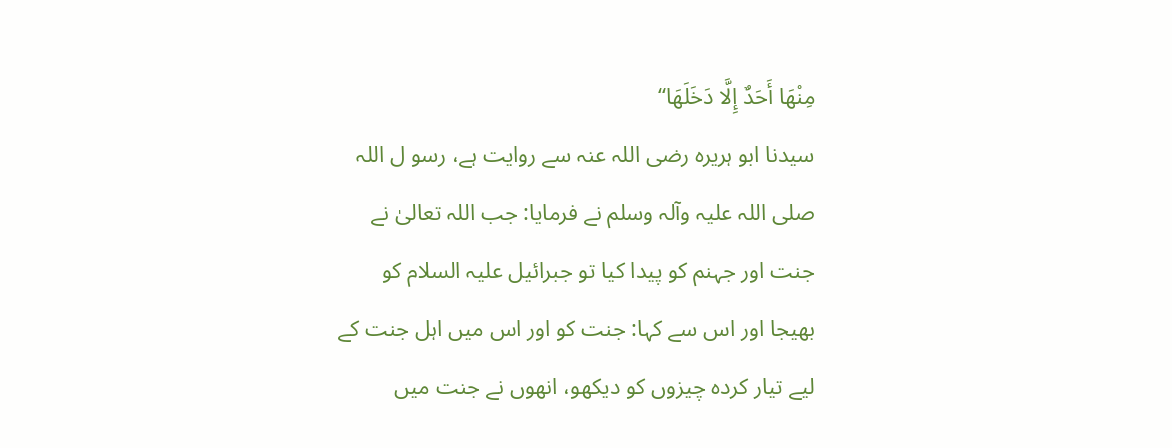مِنْهَا أَحَدٌ إِلَّا دَخَلَهَا“
سیدنا ابو ہریرہ رضی اللہ عنہ سے روایت ہے، رسو ل اللہ صلی اللہ علیہ وآلہ وسلم نے فرمایا: جب اللہ تعالیٰ نے جنت اور جہنم کو پیدا کیا تو جبرائیل علیہ السلام کو بھیجا اور اس سے کہا: جنت کو اور اس میں اہل جنت کے لیے تیار کردہ چیزوں کو دیکھو، انھوں نے جنت میں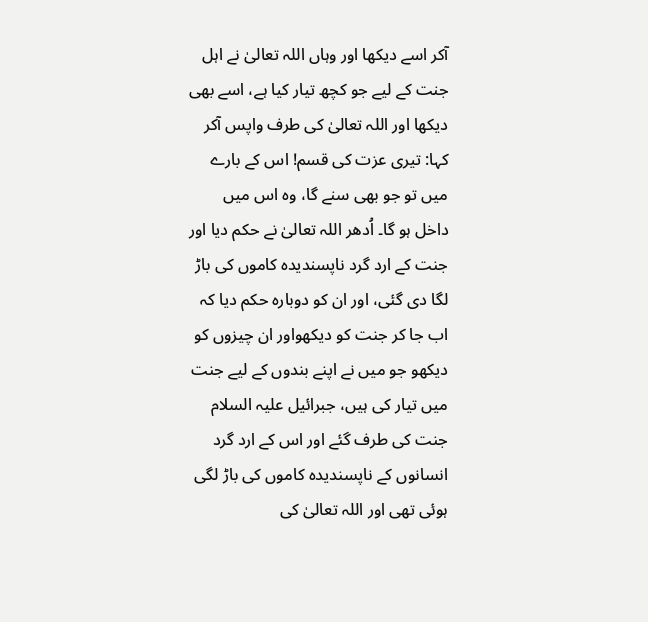آکر اسے دیکھا اور وہاں اللہ تعالیٰ نے اہل جنت کے لیے جو کچھ تیار کیا ہے، اسے بھی دیکھا اور اللہ تعالیٰ کی طرف واپس آکر کہا: تیری عزت کی قسم! اس کے بارے میں تو جو بھی سنے گا، وہ اس میں داخل ہو گا۔ اُدھر اللہ تعالیٰ نے حکم دیا اور جنت کے ارد گرد ناپسندیدہ کاموں کی باڑ لگا دی گئی، اور ان کو دوبارہ حکم دیا کہ اب جا کر جنت کو دیکھواور ان چیزوں کو دیکھو جو میں نے اپنے بندوں کے لیے جنت میں تیار کی ہیں، جبرائیل علیہ السلام جنت کی طرف گئے اور اس کے ارد گرد انسانوں کے ناپسندیدہ کاموں کی باڑ لگی ہوئی تھی اور اللہ تعالیٰ کی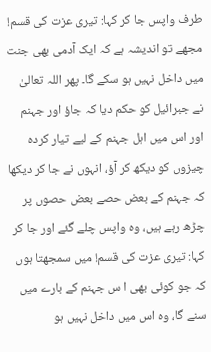طرف واپس جا کر کہا: تیری عزت کی قسم! مجھے تو اندیشہ ہے کہ ایک آدمی بھی جنت میں داخل نہیں ہو سکے گا۔ پھر اللہ تعالیٰ نے جبرائیل کو حکم دیا کہ جاؤ اور جہنم اور اس میں اہل جہنم کے لیے تیار کردہ چیزوں کو دیکھ کر آؤ، انہوں نے جا کر دیکھا کہ جہنم کے بعض حصے بعض حصوں پر چڑھ رہے ہیں، وہ واپس چلے گئے اور جا کر کہا: تیری عزت کی قسم! میں سمجھتا ہوں کہ جو کوئی بھی ا س جہنم کے بارے میں سنے گا، وہ اس میں داخل نہیں ہو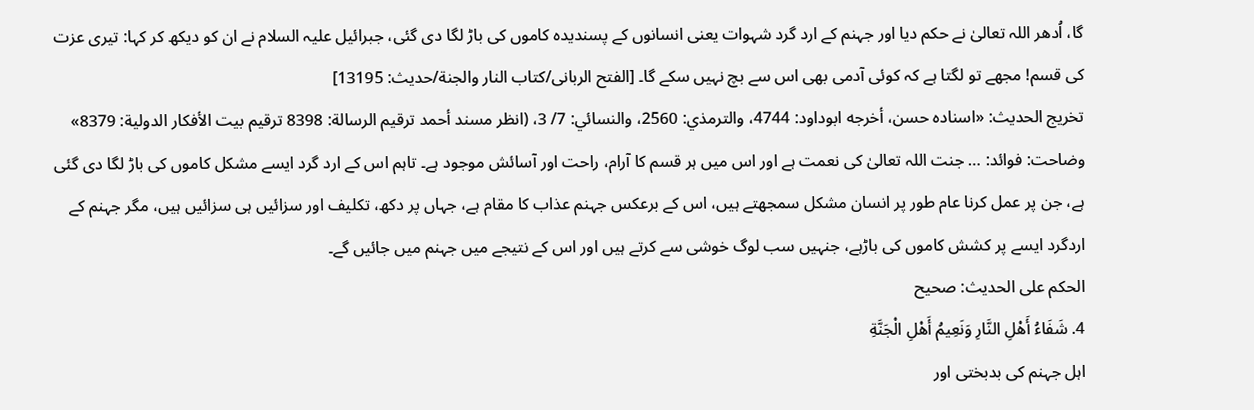گا، اُدھر اللہ تعالیٰ نے حکم دیا اور جہنم کے ارد گرد شہوات یعنی انسانوں کے پسندیدہ کاموں کی باڑ لگا دی گئی، جبرائیل علیہ السلام نے ان کو دیکھ کر کہا: تیری عزت کی قسم! مجھے تو لگتا ہے کہ کوئی آدمی بھی اس سے بچ نہیں سکے گا۔ [الفتح الربانی/كتاب النار والجنة/حدیث: 13195]
تخریج الحدیث: «اسناده حسن، أخرجه ابوداود: 4744، والترمذي: 2560، والنسائي: 7/ 3، (انظر مسند أحمد ترقيم الرسالة: 8398 ترقیم بيت الأفكار الدولية: 8379»
وضاحت: فوائد: … جنت اللہ تعالیٰ کی نعمت ہے اور اس میں ہر قسم کا آرام، راحت اور آسائش موجود ہے۔ تاہم اس کے ارد گرد ایسے مشکل کاموں کی باڑ لگا دی گئی ہے، جن پر عمل کرنا عام طور پر انسان مشکل سمجھتے ہیں، اس کے برعکس جہنم عذاب کا مقام ہے، جہاں پر دکھ، تکلیف اور سزائیں ہی سزائیں ہیں، مگر جہنم کے اردگرد ایسے پر کشش کاموں کی باڑہے، جنہیں سب لوگ خوشی سے کرتے ہیں اور اس کے نتیجے میں جہنم میں جائیں گے۔
الحكم على الحديث: صحیح
4. شَفَاءُ أَهْلِ النَّارِ وَنَعِيمُ أَهْلِ الْجَنَّةِ
اہل جہنم کی بدبختی اور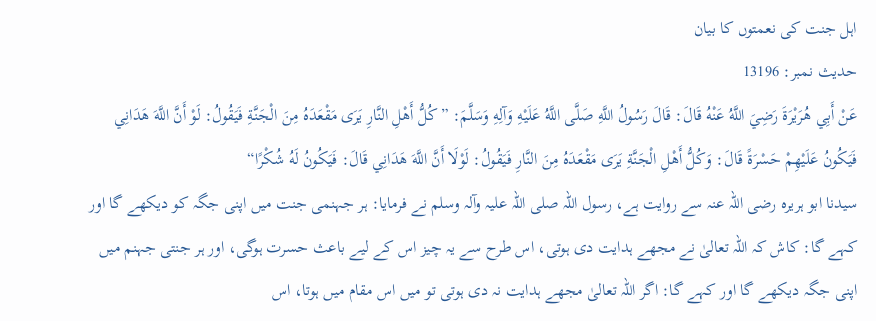اہل جنت کی نعمتوں کا بیان
حدیث نمبر: 13196
عَنْ أَبِي هُرَيْرَةَ رَضِيَ اللَّهُ عَنْهُ قَالَ: قَالَ رَسُولُ اللَّهِ صَلَّى اللَّهُ عَلَيْهِ وَآلِهِ وَسَلَّمَ: ”كُلُّ أَهْلِ النَّارِ يَرَى مَقْعَدَهُ مِنَ الْجَنَّةِ فَيَقُولُ: لَوْ أَنَّ اللَّهَ هَدَانِي فَيَكُونُ عَلَيْهِمْ حَسْرَةً قَالَ: وَكُلُّ أَهْلِ الْجَنَّةِ يَرَى مَقْعَدَهُ مِنَ النَّارِ فَيَقُولُ: لَوْلَا أَنَّ اللَّهَ هَدَانِي قَالَ: فَيَكُونُ لَهُ شُكْرًا“
سیدنا ابو ہریرہ رضی اللہ عنہ سے روایت ہے، رسول اللہ صلی اللہ علیہ وآلہ وسلم نے فرمایا: ہر جہنمی جنت میں اپنی جگہ کو دیکھے گا اور کہے گا: کاش کہ اللہ تعالیٰ نے مجھے ہدایت دی ہوتی، اس طرح سے یہ چیز اس کے لیے باعث حسرت ہوگی، اور ہر جنتی جہنم میں اپنی جگہ دیکھے گا اور کہے گا: اگر اللہ تعالیٰ مجھے ہدایت نہ دی ہوتی تو میں اس مقام میں ہوتا، اس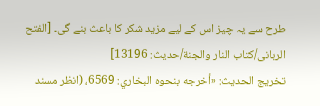طرح سے یہ چیز اس کے لیے مزید شکر کا باعث بنے گی۔ [الفتح الربانی/كتاب النار والجنة/حدیث: 13196]
تخریج الحدیث: «أخرجه بنحوه البخاري: 6569، (انظر مسند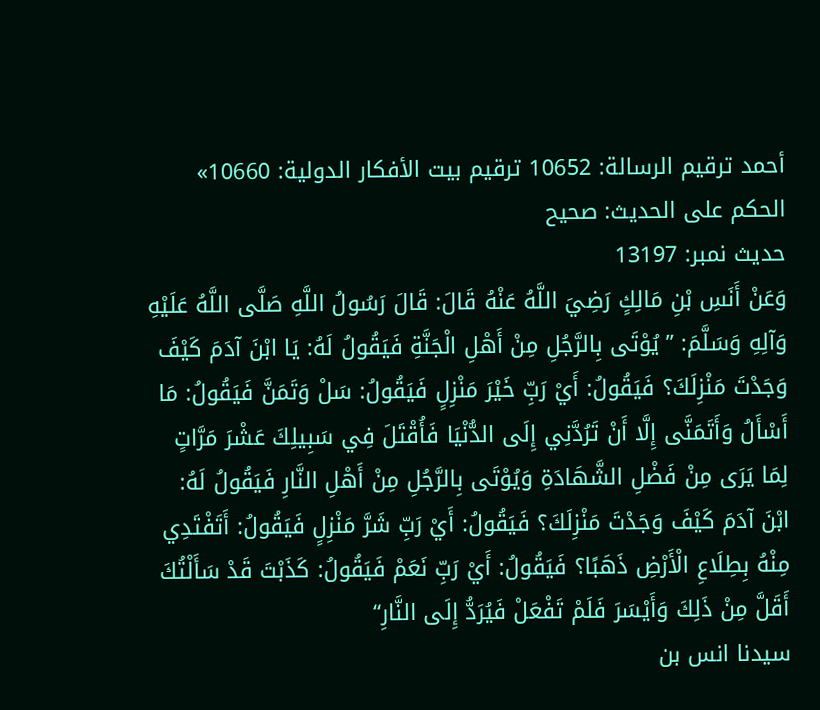أحمد ترقيم الرسالة: 10652 ترقیم بيت الأفكار الدولية: 10660»
الحكم على الحديث: صحیح
حدیث نمبر: 13197
وَعَنْ أَنَسِ بْنِ مَالِكٍ رَضِيَ اللَّهُ عَنْهُ قَالَ: قَالَ رَسُولُ اللَّهِ صَلَّى اللَّهُ عَلَيْهِ وَآلِهِ وَسَلَّمَ: ”يُوْتَى بِالرَّجُلِ مِنْ أَهْلِ الْجَنَّةِ فَيَقُولُ لَهُ: يَا ابْنَ آدَمَ كَيْفَ وَجَدْتَ مَنْزِلَكَ؟ فَيَقُولُ: أَيْ رَبِّ خَيْرَ مَنْزِلٍ فَيَقُولُ: سَلْ وَتَمَنَّ فَيَقُولُ: مَا أَسْأَلُ وَأَتَمَنَّى إِلَّا أَنْ تَرُدَّنِي إِلَى الدُّنْيَا فَأُقْتَلَ فِي سَبِيلِكَ عَشْرَ مَرَّاتٍ لِمَا يَرَى مِنْ فَضْلِ الشَّهَادَةِ وَيُوْتَى بِالرَّجُلِ مِنْ أَهْلِ النَّارِ فَيَقُولُ لَهُ: ابْنَ آدَمَ كَيْفَ وَجَدْتَ مَنْزِلَكَ؟ فَيَقُولُ: أَيْ رَبِّ شَرَّ مَنْزِلٍ فَيَقُولُ: أَتَفْتَدِي مِنْهُ بِطِلَاعِ الْأَرْضِ ذَهَبًا؟ فَيَقُولُ: أَيْ رَبِّ نَعَمْ فَيَقُولُ: كَذَبْتَ قَدْ سَأَلْتُكَ أَقَلَّ مِنْ ذَلِكَ وَأَيْسَرَ فَلَمْ تَفْعَلْ فَيُرَدُّ إِلَى النَّارِ“
سیدنا انس بن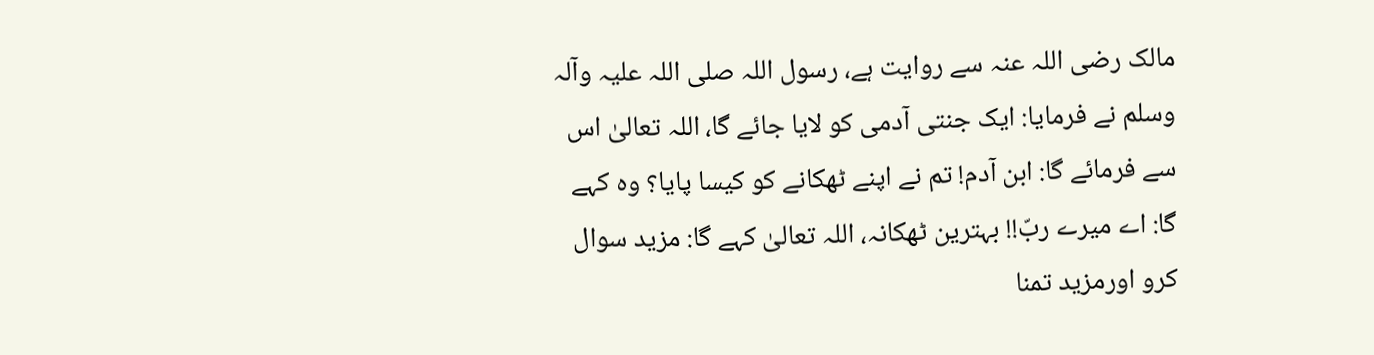مالک رضی اللہ عنہ سے روایت ہے، رسول اللہ صلی اللہ علیہ وآلہ وسلم نے فرمایا: ایک جنتی آدمی کو لایا جائے گا، اللہ تعالیٰ اس سے فرمائے گا: ابن آدم! تم نے اپنے ٹھکانے کو کیسا پایا؟ وہ کہے گا: اے میرے ربّ!! بہترین ٹھکانہ، اللہ تعالیٰ کہے گا: مزید سوال کرو اورمزید تمنا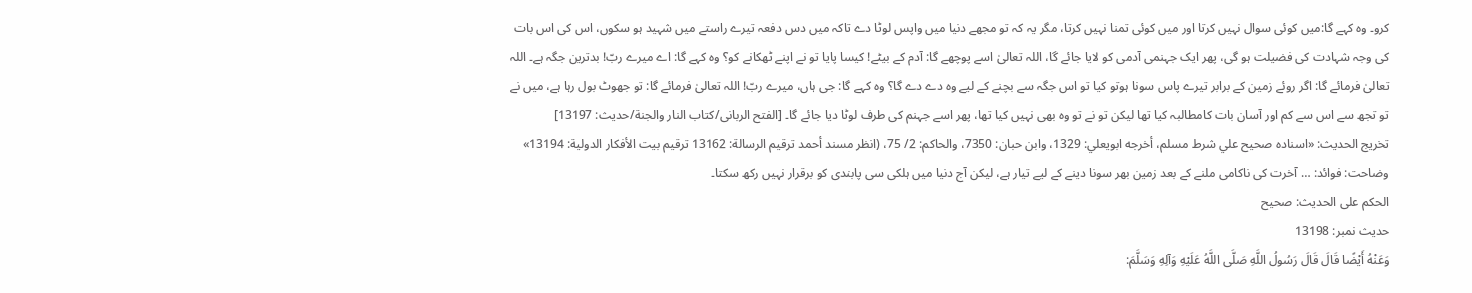کرو۔ وہ کہے گا:میں کوئی سوال نہیں کرتا اور میں کوئی تمنا نہیں کرتا، مگر یہ کہ تو مجھے دنیا میں واپس لوٹا دے تاکہ میں دس دفعہ تیرے راستے میں شہید ہو سکوں، اس کی اس بات کی وجہ شہادت کی فضیلت ہو گی، پھر ایک جہنمی آدمی کو لایا جائے گا، اللہ تعالیٰ اسے پوچھے گا: آدم کے بیٹے! کیسا پایا تو نے اپنے ٹھکانے کو؟ وہ کہے گا: اے میرے ربّ! بدترین جگہ ہے۔ اللہ تعالیٰ فرمائے گا: اگر روئے زمین کے برابر تیرے پاس سونا ہوتو کیا تو اس جگہ سے بچنے کے لیے وہ دے دے گا؟ وہ کہے گا: جی ہاں، میرے ربّ! اللہ تعالیٰ فرمائے گا: تو جھوٹ بول رہا ہے، میں نے تو تجھ سے اس سے کم اور آسان بات کامطالبہ کیا تھا لیکن تو نے تو وہ بھی نہیں کیا تھا، پھر اسے جہنم کی طرف لوٹا دیا جائے گا۔ [الفتح الربانی/كتاب النار والجنة/حدیث: 13197]
تخریج الحدیث: «اسناده صحيح علي شرط مسلم، أخرجه ابويعلي: 1329، وابن حبان: 7350، والحاكم: 2/ 75، (انظر مسند أحمد ترقيم الرسالة: 13162 ترقیم بيت الأفكار الدولية: 13194»
وضاحت: فوائد: … آخرت کی ناکامی ملنے کے بعد زمین بھر سونا دینے کے لیے تیار ہے، لیکن آج دنیا میں ہلکی سی پابندی کو برقرار نہیں رکھ سکتا۔
الحكم على الحديث: صحیح
حدیث نمبر: 13198
وَعَنْهُ أَيْضًا قَالَ قَالَ رَسُولُ اللَّهِ صَلَّى اللَّهُ عَلَيْهِ وَآلِهِ وَسَلَّمَ: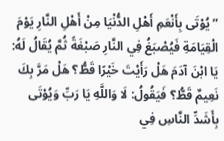”يُوْتَى بِأَنْعَمِ أَهْلِ الدُّنْيَا مِنْ أَهْلِ النَّارِ يَوْمَ الْقِيَامَةِ فَيُصْبَغُ فِي النَّارِ صَبْغَةً ثُمَّ يُقَالُ لَهُ: يَا ابْنَ آدَمَ هَلْ رَأَيْتَ خَيْرًا قَطُّ؟ هَلْ مَرَّ بِكَ نَعِيمٌ قَطُّ؟ فَيَقُولُ: لَا وَاللَّهِ يَا رَبِّ وَيُوْتَى بِأَشَدِّ النَّاسِ فِي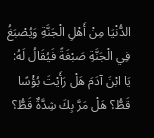الدُّنْيَا مِنْ أَهْلِ الْجَنَّةِ وَيُصْبَغُ فِي الْجَنَّةِ صَبْغَةً فَيُقَالُ لَهُ: يَا ابْنَ آدَمَ هَلْ رَأَيْتَ بُؤْسًا قَطُّ؟ هَلْ مَرَّ بِكَ شِدَّةٌ قَطُّ؟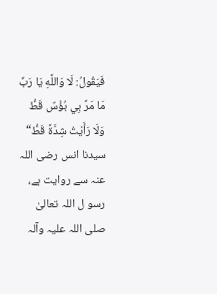فَيَقُولُ: لَا وَاللَّهِ يَا رَبِّ مَا مَرَّ بِي بُؤْسٌ قَطُّ وَلَا رَأَيْتُ شِدَّةً قَطُّ“
سیدنا انس رضی اللہ عنہ سے روایت ہے، رسو ل اللہ تعالیٰ صلی اللہ علیہ وآلہ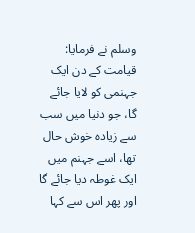وسلم نے فرمایا: قیامت کے دن ایک جہنمی کو لایا جائے گا، جو دنیا میں سب سے زیادہ خوش حال تھا، اسے جہنم میں ایک غوطہ دیا جائے گا اور پھر اس سے کہا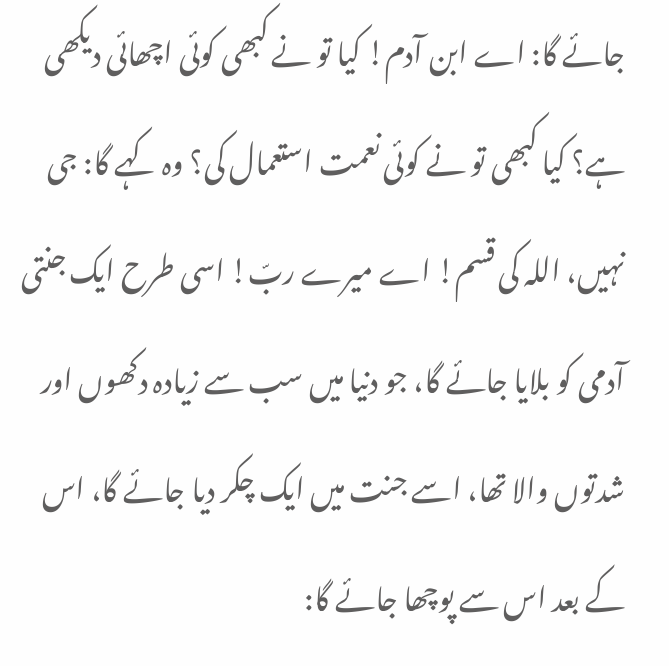جائے گا: اے ابن آدم! کیا تو نے کبھی کوئی اچھائی دیکھی ہے؟ کیا کبھی تو نے کوئی نعمت استعمال کی؟ وہ کہے گا: جی نہیں، اللہ کی قسم! اے میرے ربّ! اسی طرح ایک جنتی آدمی کو بلایا جائے گا، جو دنیا میں سب سے زیادہ دکھوں اور شدتوں والا تھا، اسے جنت میں ایک چکر دیا جائے گا، اس کے بعد اس سے پوچھا جائے گا: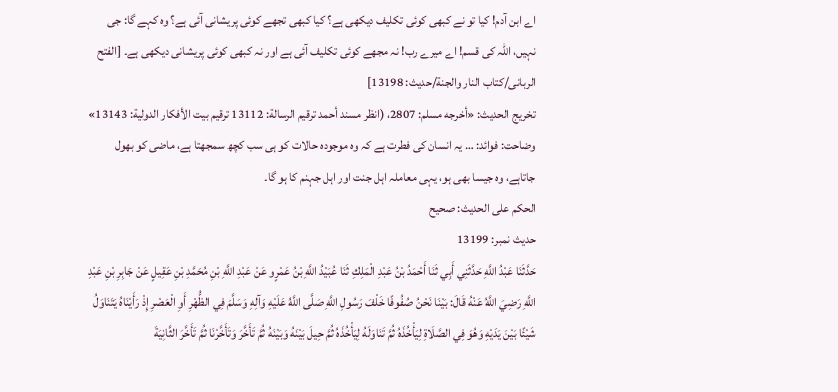اے ابن آدم! کیا تو نے کبھی کوئی تکلیف دیکھی ہے؟ کیا کبھی تجھے کوئی پریشانی آئی ہے؟ وہ کہے گا: جی نہیں، اللہ کی قسم! اے میرے رب! نہ مجھے کوئی تکلیف آئی ہے اور نہ کبھی کوئی پریشانی دیکھی ہے۔ [الفتح الربانی/كتاب النار والجنة/حدیث: 13198]
تخریج الحدیث: «أخرجه مسلم: 2807، (انظر مسند أحمد ترقيم الرسالة: 13112 ترقیم بيت الأفكار الدولية: 13143»
وضاحت: فوائد: … یہ انسان کی فطرت ہے کہ وہ موجودہ حالات کو ہی سب کچھ سمجھتا ہے، ماضی کو بھول جاتاہے، وہ جیسا بھی ہو، یہی معاملہ اہل جنت اور اہل جہنم کا ہو گا۔
الحكم على الحديث: صحیح
حدیث نمبر: 13199
حَدَّثَنَا عَبْدُ اللَّهِ حَدَّثَنِي أَبِي ثَنَا أَحْمَدُ بْنُ عَبْدِ الْمَلِكِ ثَنَا عُبَيْدُ اللَّهِ بْنُ عَمْرٍو عَنْ عَبْدِ اللَّهِ بْنِ مُحَمَّدِ بْنِ عَقِيلٍ عَنْ جَابِرِ بْنِ عَبْدِ اللَّهِ رَضِيَ اللَّهُ عَنْهُ قَالَ: بَيْنَا نَحْنُ صُفُوفًا خَلْفَ رَسُولِ اللَّهِ صَلَّى اللَّهُ عَلَيْهِ وَآلِهِ وَسَلَّمَ فِي الظُّهْرِ أَوِ الْعَصْرِ إِذْ رَأَيْنَاهُ يَتَنَاوَلُ شَيْئًا بَيْنَ يَدَيْهِ وَهُوَ فِي الصَّلَاةِ لِيَأْخُذَهُ ثُمَّ تَنَاوَلَهُ لِيَأْخُذَهُ ثُمَّ حِيلَ بَيْنَهُ وَبَيْنَهُ ثُمَّ تَأَخَّرَ وَتَأَخَّرْنَا ثُمَّ تَأَخَّرَ الثَّانِيَةَ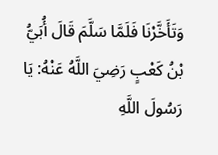وَتَأَخَّرْنَا فَلَمَّا سَلَّمَ قَالَ أُبَيُّ بْنُ كَعْبٍ رَضِيَ اللَّهُ عَنْهُ: يَا رَسُولَ اللَّهِ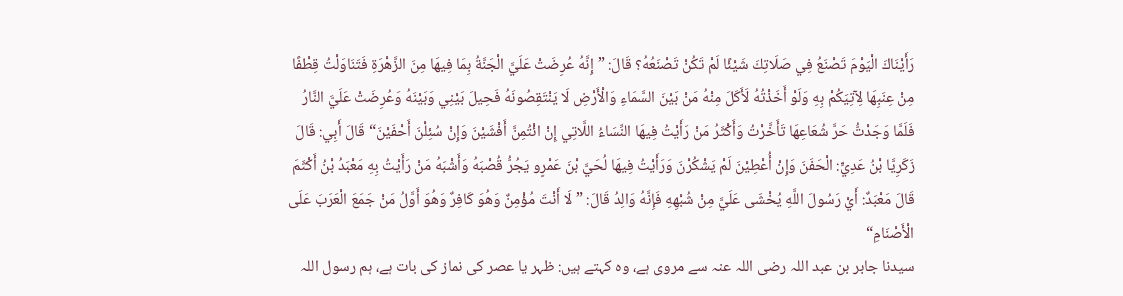رَأَيْنَاكَ الْيَوْمَ تَصْنَعُ فِي صَلَاتِكَ شَيْئًا لَمْ تَكُنْ تَصْنَعُهُ؟ قَالَ: ”إِنَّهُ عُرِضَتْ عَلَيَّ الْجَنَّةُ بِمَا فِيهَا مِنَ الزَّهْرَةِ فَتَنَاوَلْتُ قِطْفًا مِنْ عِنَبِهَا لِآتِيَكُمْ بِهِ وَلَوْ أَخَذْتُهُ لَأَكَلَ مِنْهُ مَنْ بَيْنَ السَّمَاءِ وَالْأَرْضِ لَا يَنْتَقِصُونَهُ فَحِيلَ بَيْنِي وَبَيْنَهُ وَعُرِضَتْ عَلَيَّ النَّارُ فَلَمَّا وَجَدْتُّ حَرَّ شُعَاعِهَا تَأَخَّرْتُ وَأَكْثَرُ مَنْ رَأَيْتُ فِيهَا النِّسَاءُ اللَّاتِي إِنْ ائْتُمِنَّ أَفْشَيْنَ وَإِنْ سُئِلْنَ أَحْفَيْنَ“ قَالَ أَبِي: قَالَ زَكَرِيَّا بْنُ عَدِيٍّ: الْحَفَنَ وَإِنْ أُعْطِيْنَ لَمْ يَشْكُرْنَ وَرَأَيْتُ فِيهَا لُحَيَّ بْنَ عَمْرٍو يَجُرُّ قُصْبَهُ وَأَشْبَهُ مَنْ رَأَيْتُ بِهِ مَعْبَدُ بْنُ أَكْثَمَ قَالَ مَعْبَدٌ: أَيْ رَسُولَ اللَّهِ يُخْشَى عَلَيَّ مِنْ شُبْهِهِ فَإِنَّهُ وَالِدُ قَالَ: ”لَا أَنْتَ مُؤْمِنٌ وَهُوَ كَافِرٌ وَهُوَ أَوَّلُ مَنْ جَمَعَ الْعَرَبَ عَلَى الْأَصْنَامِ“
سیدنا جابر بن عبد اللہ رضی اللہ عنہ سے مروی ہے، وہ کہتے ہیں: ظہر یا عصر کی نماز کی بات ہے، ہم رسول اللہ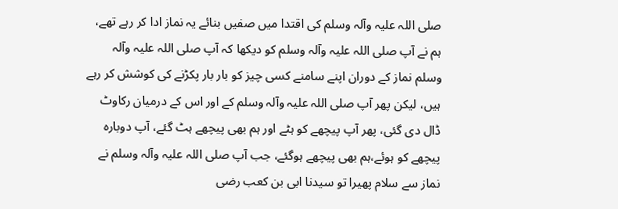صلی اللہ علیہ وآلہ وسلم کی اقتدا میں صفیں بنائے یہ نماز ادا کر رہے تھے، ہم نے آپ صلی اللہ علیہ وآلہ وسلم کو دیکھا کہ آپ صلی اللہ علیہ وآلہ وسلم نماز کے دوران اپنے سامنے کسی چیز کو بار بار پکڑنے کی کوشش کر رہے ہیں، لیکن پھر آپ صلی اللہ علیہ وآلہ وسلم کے اور اس کے درمیان رکاوٹ ڈال دی گئی، پھر آپ پیچھے کو ہٹے اور ہم بھی پیچھے ہٹ گئے، آپ دوبارہ پیچھے کو ہوئے،ہم بھی پیچھے ہوگئے، جب آپ صلی اللہ علیہ وآلہ وسلم نے نماز سے سلام پھیرا تو سیدنا ابی بن کعب رضی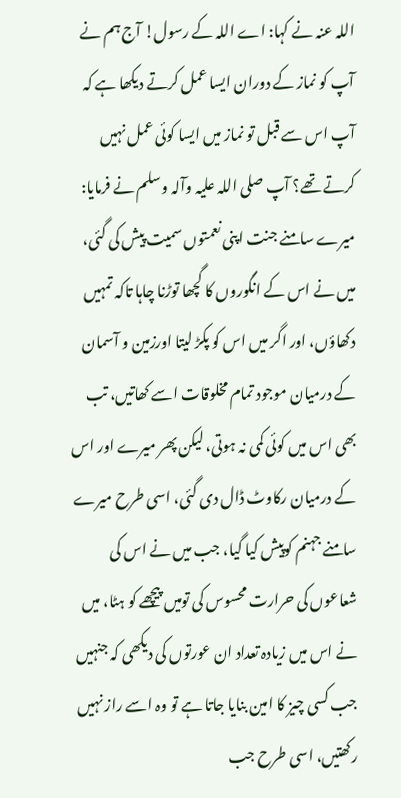اللہ عنہ نے کہا: اے اللہ کے رسول! آج ہم نے آپ کو نماز کے دوران ایسا عمل کرتے دیکھا ہے کہ آپ اس سے قبل تو نماز میں ایسا کوئی عمل نہیں کرتے تھے؟ آپ صلی اللہ علیہ وآلہ وسلم نے فرمایا: میرے سامنے جنت اپنی نعمتوں سمیت پیش کی گئی، میں نے اس کے انگوروں کا گچھا توڑنا چاہا تاکہ تمہیں دکھاؤں، اور اگر میں اس کو پکڑ لیتا اورزمین و آسمان کے درمیان موجود تمام مخلوقات اسے کھاتیں، تب بھی اس میں کوئی کمی نہ ہوتی، لیکن پھر میرے اور اس کے درمیان رکاوٹ ڈال دی گئی، اسی طرح میرے سامنے جہنم کوپیش کیا گیا، جب میں نے اس کی شعاعوں کی حرارت محسوس کی تومیں پیچھے کو ہٹا، میں نے اس میں زیادہ تعداد ان عورتوں کی دیکھی کہ جنہیں جب کسی چیز کا امین بنایا جاتا ہے تو وہ اسے راز نہیں رکھتیں، اسی طرح جب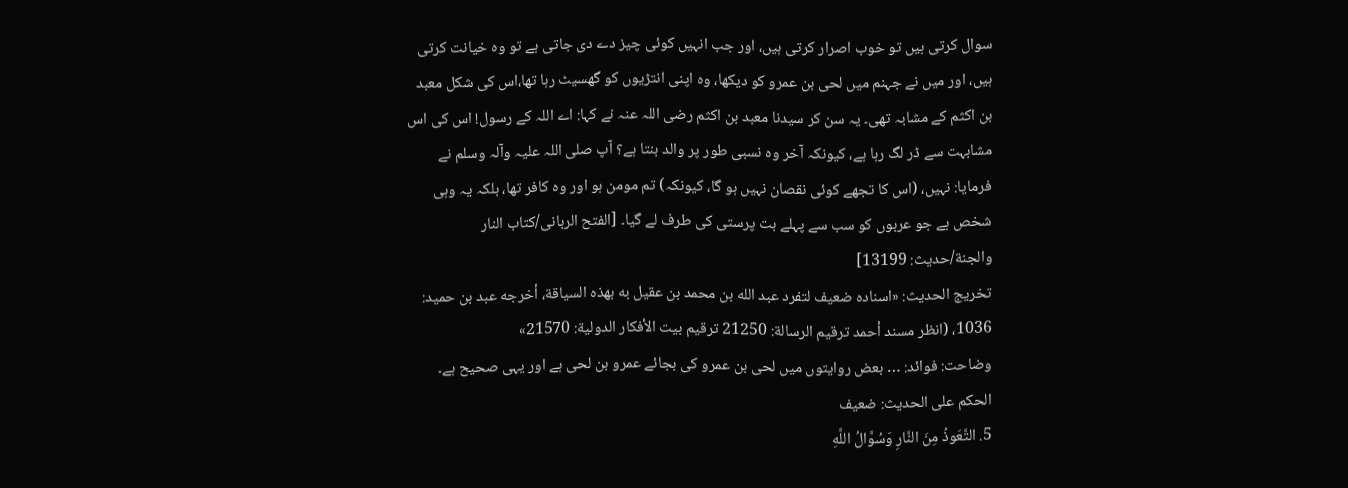سوال کرتی ہیں تو خوب اصرار کرتی ہیں، اور جب انہیں کوئی چیز دے دی جاتی ہے تو وہ خیانت کرتی ہیں، اور میں نے جہنم میں لحی بن عمرو کو دیکھا، وہ اپنی انتڑیوں کو گھسیٹ رہا تھا،اس کی شکل معبد بن اکثم کے مشابہ تھی۔ یہ سن کر سیدنا معبد بن اکثم رضی اللہ عنہ نے کہا: اے اللہ کے رسول! اس کی اس مشابہت سے ڈر لگ رہا ہے، کیونکہ آخر وہ نسبی طور پر والد بنتا ہے؟ آپ صلی اللہ علیہ وآلہ وسلم نے فرمایا: نہیں، (اس کا تجھے کوئی نقصان نہیں ہو گا، کیونکہ) تم مومن ہو اور وہ کافر تھا، بلکہ یہ وہی شخص ہے جو عربوں کو سب سے پہلے بت پرستی کی طرف لے گیا۔ [الفتح الربانی/كتاب النار والجنة/حدیث: 13199]
تخریج الحدیث: «اسناده ضعيف لتفرد عبد الله بن محمد بن عقيل به بھذه السياقة، أخرجه عبد بن حميد: 1036، (انظر مسند أحمد ترقيم الرسالة: 21250 ترقیم بيت الأفكار الدولية: 21570»
وضاحت: فوائد: … بعض روایتوں میں لحی بن عمرو کی بجائے عمرو بن لحی ہے اور یہی صحیح ہے۔
الحكم على الحديث: ضعیف
5. التَّعَوذُ مِنَ النَّارِ وَسُوَّالُ اللَّهِ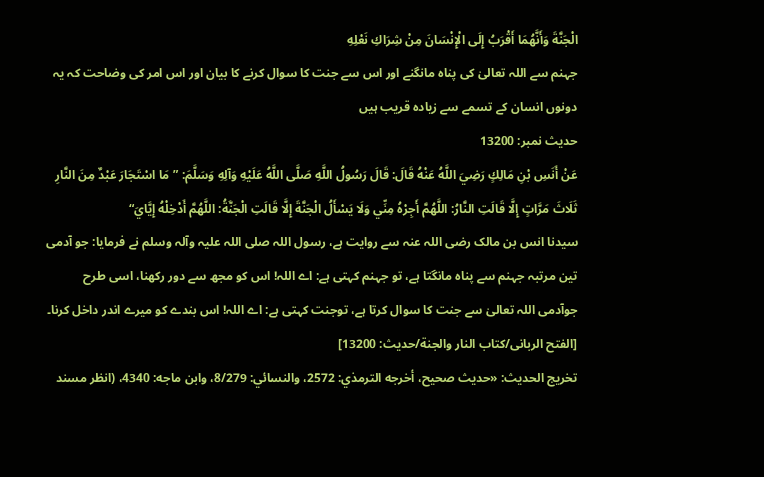الْجَنَّةَ وَأَنَّهُمَا أَقْرَبُ إِلَى الْإِنْسَانَ مِنْ شِرَاكِ نَعْلِهِ
جہنم سے اللہ تعالیٰ کی پناہ مانگنے اور اس سے جنت کا سوال کرنے کا بیان اور اس امر کی وضاحت کہ یہ دونوں انسان کے تسمے سے زیادہ قریب ہیں
حدیث نمبر: 13200
عَنْ أَنَسِ بْنِ مَالِكٍ رَضِيَ اللَّهُ عَنْهُ قَالَ: قَالَ رَسُولُ اللَّهِ صَلَّى اللَّهُ عَلَيْهِ وَآلِهِ وَسَلَّمَ: ”مَا اسْتَجَارَ عَبْدٌ مِنَ النَّارِ ثَلَاثَ مَرَّاتٍ إِلَّا قَالَتِ النَّارُ: اللَّهُمَّ أَجِرْهُ مِنِّي وَلَا يَسْأَلُ الْجَنَّةَ إِلَّا قَالَتِ الْجَنَّةُ: اللَّهُمَّ أَدْخِلْهُ إِيَّايَ“
سیدنا انس بن مالک رضی اللہ عنہ سے روایت ہے، رسول اللہ صلی اللہ علیہ وآلہ وسلم نے فرمایا: جو آدمی تین مرتبہ جہنم سے پناہ مانگتا ہے، تو جہنم کہتی ہے: اے اللہ! اس کو مجھ سے دور رکھنا، اسی طرح جوآدمی اللہ تعالیٰ سے جنت کا سوال کرتا ہے، توجنت کہتی ہے: اے اللہ! اس بندے کو میرے اندر داخل کرنا۔ [الفتح الربانی/كتاب النار والجنة/حدیث: 13200]
تخریج الحدیث: «حديث صحيح، أخرجه الترمذي: 2572، والنسائي: 8/279، وابن ماجه: 4340، (انظر مسند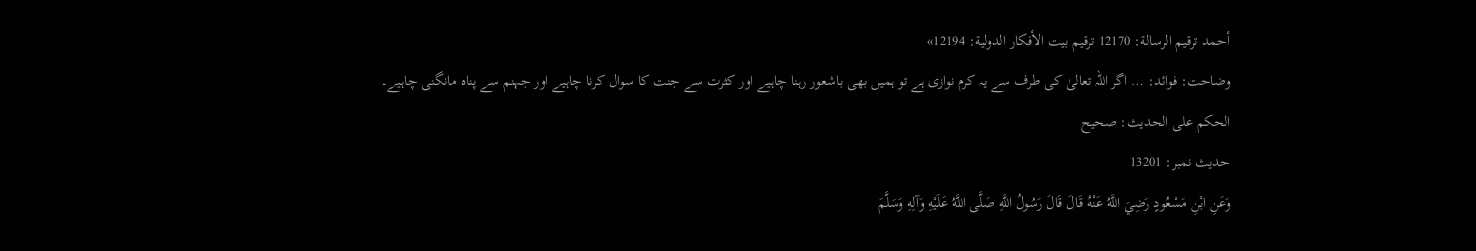أحمد ترقيم الرسالة: 12170 ترقیم بيت الأفكار الدولية: 12194»
وضاحت: فوائد: … اگر اللہ تعالیٰ کی طرف سے یہ کرم نوازی ہے تو ہمیں بھی باشعور رہنا چاہیے اور کثرت سے جنت کا سوال کرنا چاہیے اور جہنم سے پناہ مانگنی چاہیے۔
الحكم على الحديث: صحیح
حدیث نمبر: 13201
وَعَنِ ابْنِ مَسْعُودٍ رَضِيَ اللَّهُ عَنْهُ قَالَ قَالَ رَسُولُ اللَّهِ صَلَّى اللَّهُ عَلَيْهِ وَآلِهِ وَسَلَّمَ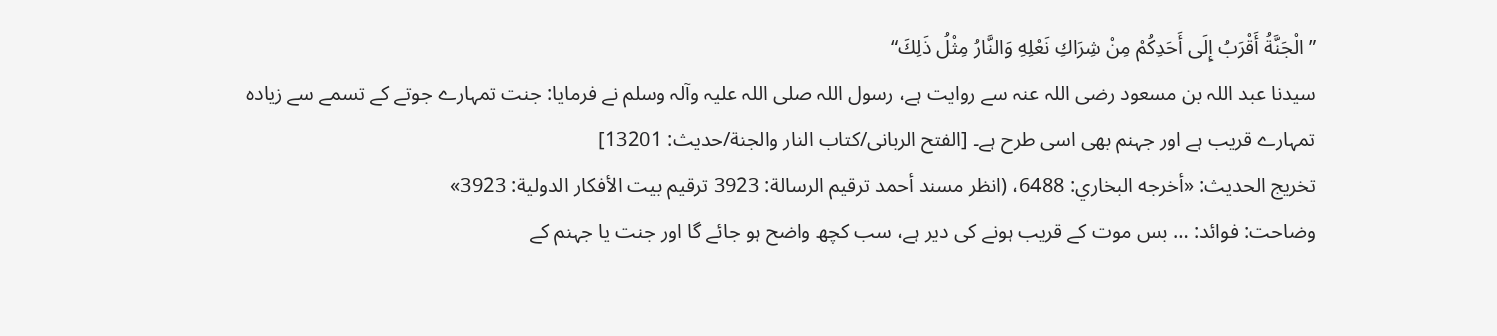”الْجَنَّةُ أَقْرَبُ إِلَى أَحَدِكُمْ مِنْ شِرَاكِ نَعْلِهِ وَالنَّارُ مِثْلُ ذَلِكَ“
سیدنا عبد اللہ بن مسعود رضی اللہ عنہ سے روایت ہے، رسول اللہ صلی اللہ علیہ وآلہ وسلم نے فرمایا: جنت تمہارے جوتے کے تسمے سے زیادہ تمہارے قریب ہے اور جہنم بھی اسی طرح ہے۔ [الفتح الربانی/كتاب النار والجنة/حدیث: 13201]
تخریج الحدیث: «أخرجه البخاري: 6488، (انظر مسند أحمد ترقيم الرسالة: 3923 ترقیم بيت الأفكار الدولية: 3923»
وضاحت: فوائد: … بس موت کے قریب ہونے کی دیر ہے، سب کچھ واضح ہو جائے گا اور جنت یا جہنم کے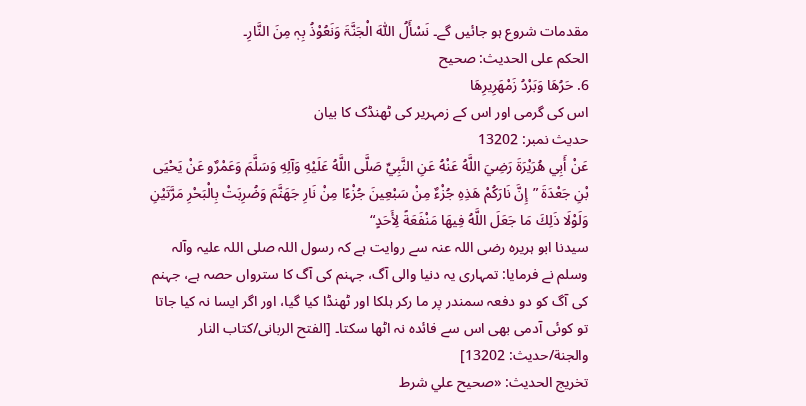مقدمات شروع ہو جائیں گے۔ نَسْأَلُ اللّٰہَ الْجَنَّۃَ وَنَعُوْذُ بِہٖ مِنَ النَّارِ۔
الحكم على الحديث: صحیح
6. حَرُهَا وَبَرْدُ زَمْهَرِيرِهَا
اس کی گرمی اور اس کے زمہریر کی ٹھنڈک کا بیان
حدیث نمبر: 13202
عَنْ أَبِي هُرَيْرَةَ رَضِيَ اللَّهُ عَنْهُ عَنِ النَّبِيِّ صَلَّى اللَّهُ عَلَيْهِ وَآلِهِ وَسَلَّمَ وَعَمْرٌو عَنْ يَحْيَى بْنِ جَعْدَةَ ”إِنَّ نَارَكُمْ هَذِهِ جُزْءٌ مِنْ سَبْعِينَ جُزْءًا مِنْ نَارِ جَهَنَّمَ وَضُرِبَتْ بِالْبَحْرِ مَرَّتَيْنِ وَلَوْلَا ذَلِكَ مَا جَعَلَ اللَّهُ فِيهَا مَنْفَعَةً لِأَحَدٍ“
سیدنا ابو ہریرہ رضی اللہ عنہ سے روایت ہے کہ رسول اللہ صلی اللہ علیہ وآلہ وسلم نے فرمایا: تمہاری یہ دنیا والی آگ، جہنم کی آگ کا سترواں حصہ ہے، جہنم کی آگ کو دو دفعہ سمندر پر ما رکر ہلکا اور ٹھنڈا کیا گیا، اور اگر ایسا نہ کیا جاتا تو کوئی آدمی بھی اس سے فائدہ نہ اٹھا سکتا۔ [الفتح الربانی/كتاب النار والجنة/حدیث: 13202]
تخریج الحدیث: «صحيح علي شرط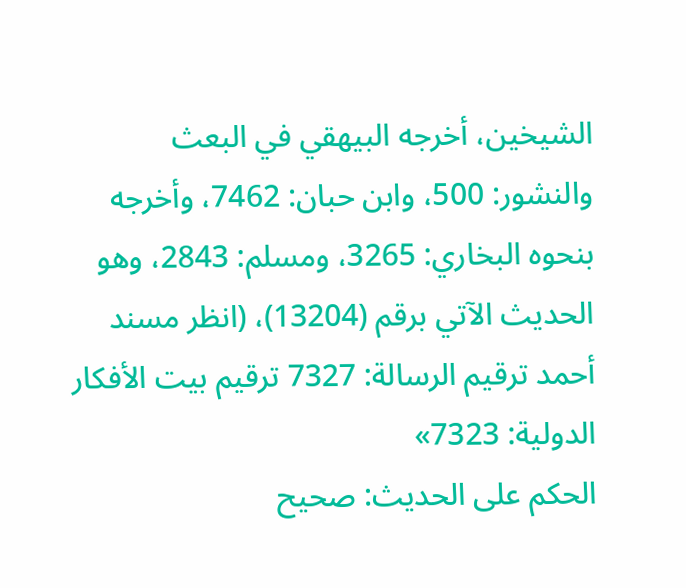الشيخين، أخرجه البيھقي في البعث والنشور: 500، وابن حبان: 7462، وأخرجه بنحوه البخاري: 3265، ومسلم: 2843، وھو الحديث الآتي برقم (13204)، (انظر مسند أحمد ترقيم الرسالة: 7327 ترقیم بيت الأفكار الدولية: 7323»
الحكم على الحديث: صحیح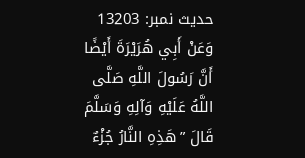حدیث نمبر: 13203
وَعَنْ أَبِي هُرَيْرَةَ أَيْضًا أَنَّ رَسُولَ اللَّهِ صَلَّى اللَّهُ عَلَيْهِ وَآلِهِ وَسَلَّمَ قَالَ ”هَذِهِ النَّارُ جُزْءٌ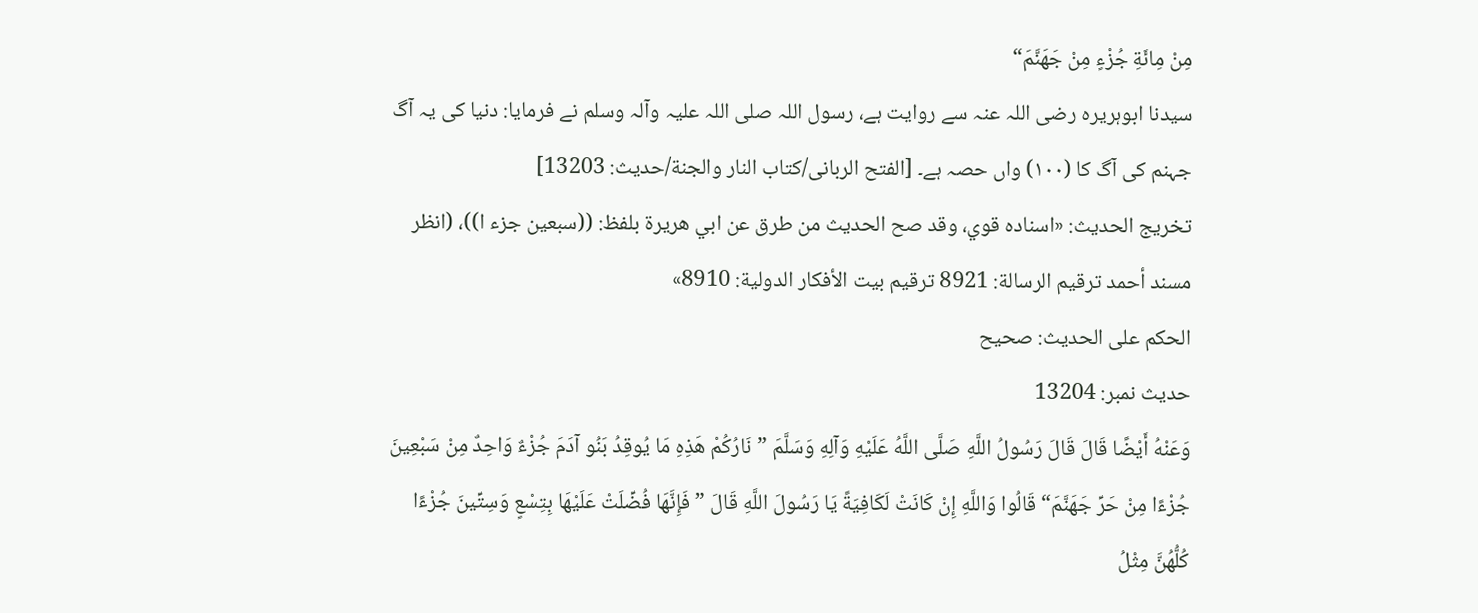مِنْ مِائَةِ جُزْءٍ مِنْ جَهَنَّمَ“
سیدنا ابوہریرہ رضی اللہ عنہ سے روایت ہے، رسول اللہ صلی اللہ علیہ وآلہ وسلم نے فرمایا: دنیا کی یہ آگ جہنم کی آگ کا (۱۰۰) واں حصہ ہے۔ [الفتح الربانی/كتاب النار والجنة/حدیث: 13203]
تخریج الحدیث: «اسناده قوي، وقد صح الحديث من طرق عن ابي ھريرة بلفظ: ((سبعين جزء ا))، (انظر مسند أحمد ترقيم الرسالة: 8921 ترقیم بيت الأفكار الدولية: 8910»
الحكم على الحديث: صحیح
حدیث نمبر: 13204
وَعَنْهُ أَيْضًا قَالَ قَالَ رَسُولُ اللَّهِ صَلَّى اللَّهُ عَلَيْهِ وَآلِهِ وَسَلَّمَ ”نَارُكُمْ هَذِهِ مَا يُوقِدُ بَنُو آدَمَ جُزْءٌ وَاحِدٌ مِنْ سَبْعِينَ جُزْءًا مِنْ حَرِّ جَهَنَّمَ“ قَالُوا وَاللَّهِ إِنْ كَانَتْ لَكَافِيَةً يَا رَسُولَ اللَّهِ قَالَ ”فَإِنَّهَا فُضِّلَتْ عَلَيْهَا بِتِسْعٍ وَسِتِّينَ جُزْءًا كُلُّهُنَّ مِثْلُ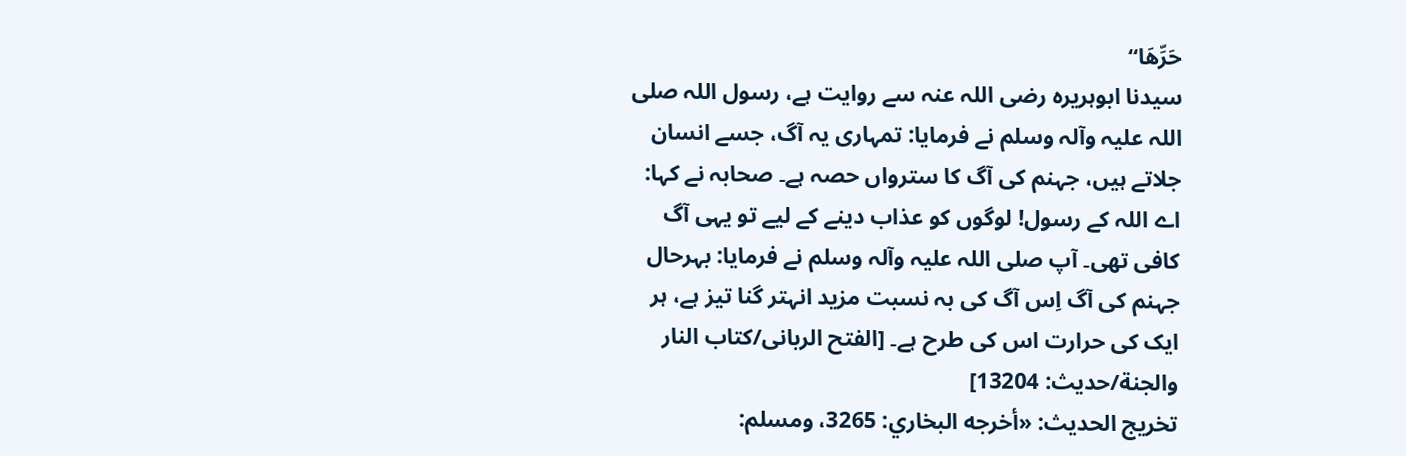حَرِّهَا“
سیدنا ابوہریرہ رضی اللہ عنہ سے روایت ہے، رسول اللہ صلی اللہ علیہ وآلہ وسلم نے فرمایا: تمہاری یہ آگ، جسے انسان جلاتے ہیں، جہنم کی آگ کا سترواں حصہ ہے۔ صحابہ نے کہا: اے اللہ کے رسول! لوگوں کو عذاب دینے کے لیے تو یہی آگ کافی تھی۔ آپ صلی اللہ علیہ وآلہ وسلم نے فرمایا: بہرحال جہنم کی آگ اِس آگ کی بہ نسبت مزید انہتر گنا تیز ہے، ہر ایک کی حرارت اس کی طرح ہے۔ [الفتح الربانی/كتاب النار والجنة/حدیث: 13204]
تخریج الحدیث: «أخرجه البخاري: 3265، ومسلم: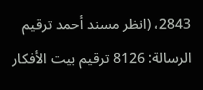2843، (انظر مسند أحمد ترقيم الرسالة: 8126 ترقیم بيت الأفكار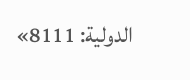الدولية: 8111»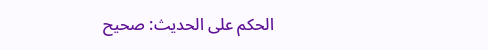الحكم على الحديث: صحیح